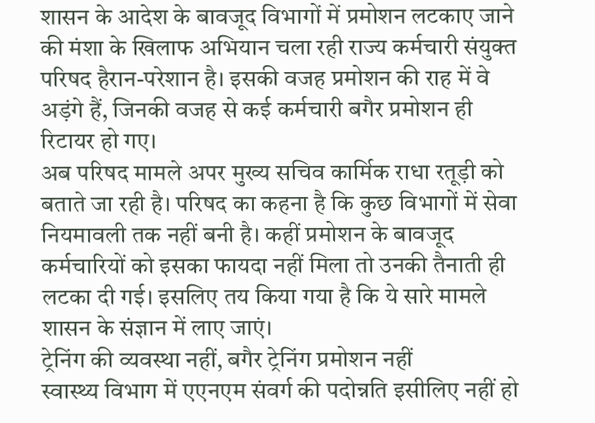शासन के आदेश के बावजूद विभागों में प्रमोशन लटकाए जाने की मंशा के खिलाफ अभियान चला रही राज्य कर्मचारी संयुक्त परिषद हैरान-परेशान है। इसकी वजह प्रमोशन की राह में वे अड़ंगे हैं, जिनकी वजह से कई कर्मचारी बगैर प्रमोशन ही रिटायर हो गए।
अब परिषद मामले अपर मुख्य सचिव कार्मिक राधा रतूड़ी को बताते जा रही है। परिषद का कहना है कि कुछ विभागों में सेवा नियमावली तक नहीं बनी है। कहीं प्रमोशन के बावजूद कर्मचारियों को इसका फायदा नहीं मिला तो उनकी तैनाती ही लटका दी गई। इसलिए तय किया गया है कि ये सारे मामले शासन के संज्ञान में लाए जाएं।
ट्रेनिंग की व्यवस्था नहीं, बगैर ट्रेनिंग प्रमोशन नहीं
स्वास्थ्य विभाग में एएनएम संवर्ग की पदोन्नति इसीलिए नहीं हो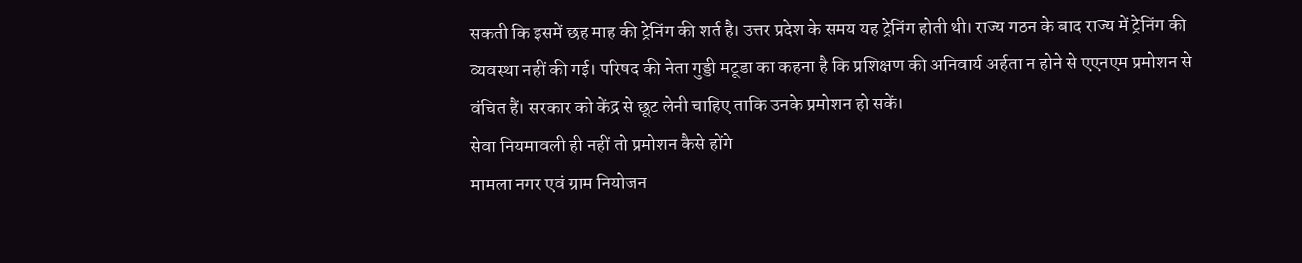सकती कि इसमें छह माह की ट्रेनिंग की शर्त है। उत्तर प्रदेश के समय यह ट्रेनिंग होती थी। राज्य गठन के बाद राज्य में ट्रेनिंग की व्यवस्था नहीं की गई। परिषद की नेता गुड्डी मटूडा का कहना है कि प्रशिक्षण की अनिवार्य अर्हता न होने से एएनएम प्रमोशन से वंचित हैं। सरकार को केंद्र से छूट लेनी चाहिए ताकि उनके प्रमोशन हो सकें।
सेवा नियमावली ही नहीं तो प्रमोशन कैसे होंगे
मामला नगर एवं ग्राम नियोजन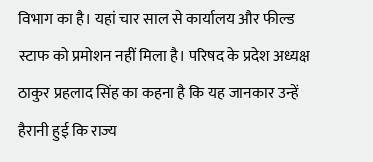विभाग का है। यहां चार साल से कार्यालय और फील्ड स्टाफ को प्रमोशन नहीं मिला है। परिषद के प्रदेश अध्यक्ष ठाकुर प्रहलाद सिंह का कहना है कि यह जानकार उन्हें हैरानी हुई कि राज्य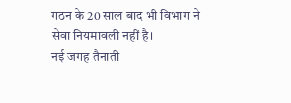गठन के 20 साल बाद भी विभाग ने सेवा नियमावली नहीं है।
नई जगह तैनाती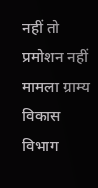नहीं तो प्रमोशन नहीं
मामला ग्राम्य विकास विभाग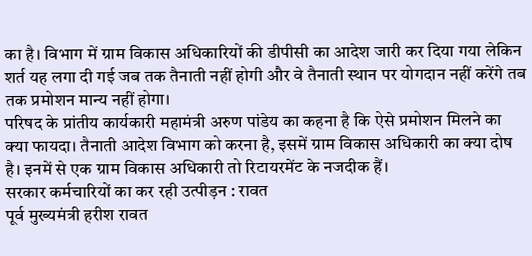का है। विभाग में ग्राम विकास अधिकारियों की डीपीसी का आदेश जारी कर दिया गया लेकिन शर्त यह लगा दी गई जब तक तैनाती नहीं होगी और वे तैनाती स्थान पर योगदान नहीं करेंगे तब तक प्रमोशन मान्य नहीं होगा।
परिषद के प्रांतीय कार्यकारी महामंत्री अरुण पांडेय का कहना है कि ऐसे प्रमोशन मिलने का क्या फायदा। तैनाती आदेश विभाग को करना है, इसमें ग्राम विकास अधिकारी का क्या दोष है। इनमें से एक ग्राम विकास अधिकारी तो रिटायरमेंट के नजदीक हैं।
सरकार कर्मचारियों का कर रही उत्पीड़न : रावत
पूर्व मुख्यमंत्री हरीश रावत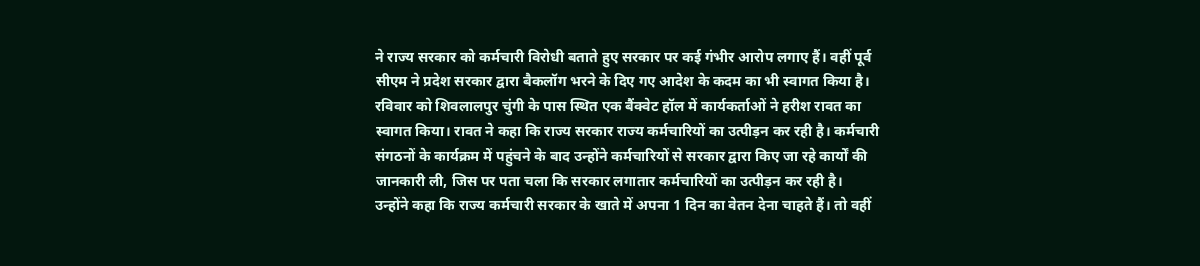ने राज्य सरकार को कर्मचारी विरोधी बताते हुए सरकार पर कई गंभीर आरोप लगाए हैं। वहीं पूर्व सीएम ने प्रदेश सरकार द्वारा बैकलॉग भरने के दिए गए आदेश के कदम का भी स्वागत किया है।
रविवार को शिवलालपुर चुंगी के पास स्थित एक बैंक्वेट हॉल में कार्यकर्ताओं ने हरीश रावत का स्वागत किया। रावत ने कहा कि राज्य सरकार राज्य कर्मचारियों का उत्पीड़न कर रही है। कर्मचारी संगठनों के कार्यक्रम में पहुंचने के बाद उन्होंने कर्मचारियों से सरकार द्वारा किए जा रहे कार्यों की जानकारी ली, जिस पर पता चला कि सरकार लगातार कर्मचारियों का उत्पीड़न कर रही है।
उन्होंने कहा कि राज्य कर्मचारी सरकार के खाते में अपना 1 दिन का वेतन देना चाहते हैं। तो वहीं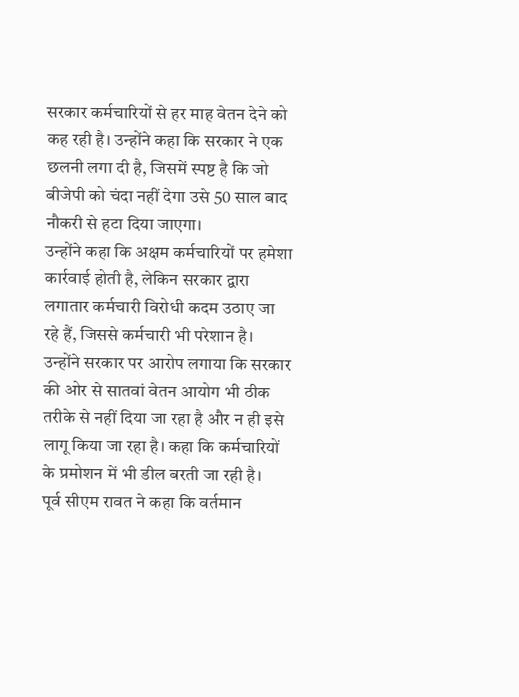सरकार कर्मचारियों से हर माह वेतन देने को कह रही है। उन्होंने कहा कि सरकार ने एक छलनी लगा दी है, जिसमें स्पष्ट है कि जो बीजेपी को चंदा नहीं देगा उसे 50 साल बाद नौकरी से हटा दिया जाएगा।
उन्होंने कहा कि अक्षम कर्मचारियों पर हमेशा कार्रवाई होती है, लेकिन सरकार द्वारा लगातार कर्मचारी विरोधी कदम उठाए जा रहे हैं, जिससे कर्मचारी भी परेशान है। उन्होंने सरकार पर आरोप लगाया कि सरकार की ओर से सातवां वेतन आयोग भी ठीक तरीके से नहीं दिया जा रहा है और न ही इसे लागू किया जा रहा है। कहा कि कर्मचारियों के प्रमोशन में भी डील बरती जा रही है।
पूर्व सीएम रावत ने कहा कि वर्तमान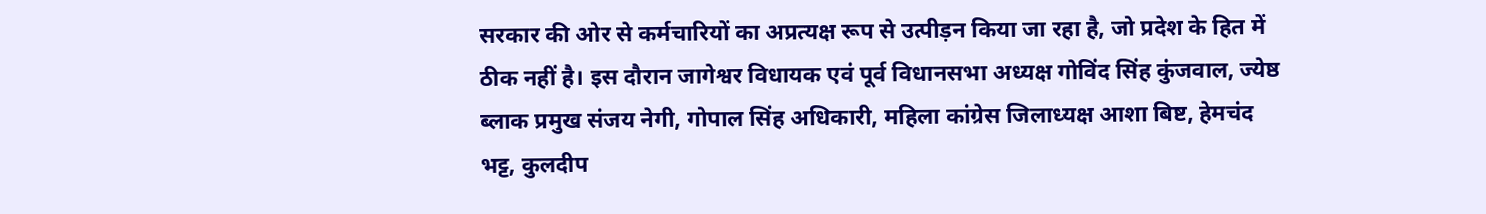सरकार की ओर से कर्मचारियों का अप्रत्यक्ष रूप से उत्पीड़न किया जा रहा है, जो प्रदेश के हित में ठीक नहीं है। इस दौरान जागेश्वर विधायक एवं पूर्व विधानसभा अध्यक्ष गोविंद सिंह कुंजवाल, ज्येष्ठ ब्लाक प्रमुख संजय नेगी, गोपाल सिंह अधिकारी, महिला कांग्रेस जिलाध्यक्ष आशा बिष्ट, हेमचंद भट्ट, कुलदीप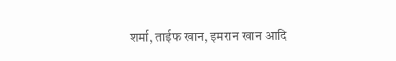शर्मा, ताईफ खान, इमरान खान आदि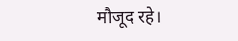मौजूद रहे।